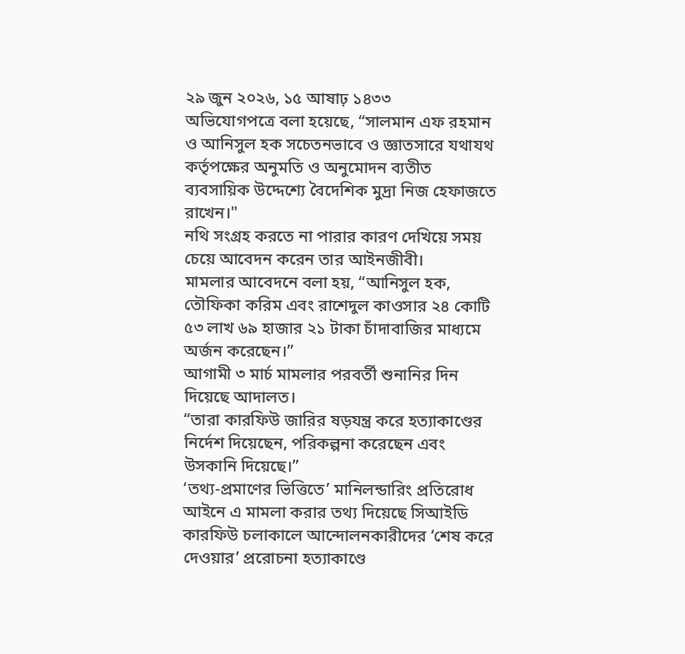২৯ জুন ২০২৬, ১৫ আষাঢ় ১৪৩৩
অভিযোগপত্রে বলা হয়েছে, “সালমান এফ রহমান ও আনিসুল হক সচেতনভাবে ও জ্ঞাতসারে যথাযথ কর্তৃপক্ষের অনুমতি ও অনুমোদন ব্যতীত ব্যবসায়িক উদ্দেশ্যে বৈদেশিক মুদ্রা নিজ হেফাজতে রাখেন।"
নথি সংগ্রহ করতে না পারার কারণ দেখিয়ে সময় চেয়ে আবেদন করেন তার আইনজীবী।
মামলার আবেদনে বলা হয়, “আনিসুল হক, তৌফিকা করিম এবং রাশেদুল কাওসার ২৪ কোটি ৫৩ লাখ ৬৯ হাজার ২১ টাকা চাঁদাবাজির মাধ্যমে অর্জন করেছেন।”
আগামী ৩ মার্চ মামলার পরবর্তী শুনানির দিন দিয়েছে আদালত।
“তারা কারফিউ জারির ষড়যন্ত্র করে হত্যাকাণ্ডের নির্দেশ দিয়েছেন, পরিকল্পনা করেছেন এবং উসকানি দিয়েছে।”
‘তথ্য-প্রমাণের ভিত্তিতে’ মানিলন্ডারিং প্রতিরোধ আইনে এ মামলা করার তথ্য দিয়েছে সিআইডি
কারফিউ চলাকালে আন্দোলনকারীদের ‘শেষ করে দেওয়ার’ প্ররোচনা হত্যাকাণ্ডে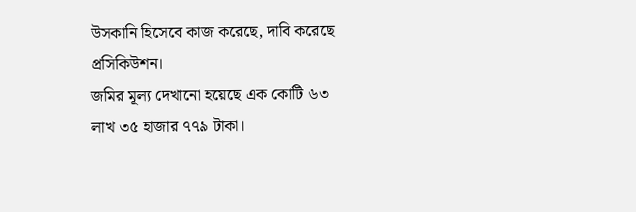উসকানি হিসেবে কাজ করেছে, দাবি করেছে প্রসিকিউশন।
জমির মূল্য দেখানো হয়েছে এক কোটি ৬৩ লাখ ৩৫ হাজার ৭৭৯ টাকা।